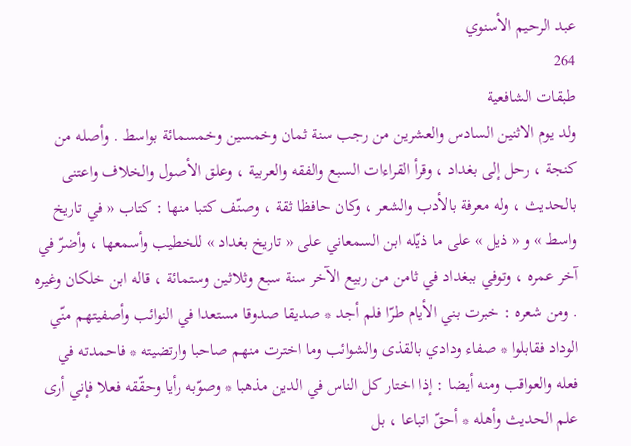عبد الرحيم الأسنوي
264
طبقات الشافعية
ولد يوم الاثنين السادس والعشرين من رجب سنة ثمان وخمسين وخمسمائة بواسط . وأصله من كنجة ، رحل إلى بغداد ، وقرأ القراءات السبع والفقه والعربية ، وعلق الأصول والخلاف واعتنى بالحديث ، وله معرفة بالأدب والشعر ، وكان حافظا ثقة ، وصنّف كتبا منها : كتاب « في تاريخ واسط » و « ذيل » على ما ذيّله ابن السمعاني على « تاريخ بغداد » للخطيب وأسمعها ، وأضرّ في آخر عمره ، وتوفي ببغداد في ثامن من ربيع الآخر سنة سبع وثلاثين وستمائة ، قاله ابن خلكان وغيره . ومن شعره : خبرت بني الأيام طرّا فلم أجد * صديقا صدوقا مستعدا في النوائب وأصفيتهم منّي الوداد فقابلوا * صفاء ودادي بالقذى والشوائب وما اخترت منهم صاحبا وارتضيته * فاحمدته في فعله والعواقب ومنه أيضا : إذا اختار كل الناس في الدين مذهبا * وصوّبه رأيا وحقّقه فعلا فإني أرى علم الحديث وأهله * أحقّ اتباعا ، بل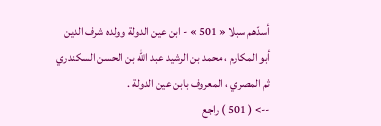أسدّهم سبلا « 501 » - ابن عين الدولة وولده شرف الدين أبو المكارم ، محمد بن الرشيد عبد اللّه بن الحسن السكندري ثم المصري ، المعروف بابن عين الدولة .
--> ( 501 ) راجع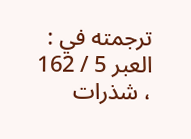ترجمته في : العبر 5 / 162 ، شذرات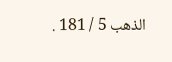الذهب 5 / 181 .